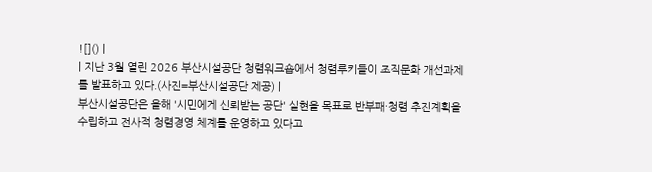![]() |
| 지난 3월 열린 2026 부산시설공단 청렴워크숍에서 청렴루키들이 조직문화 개선과제를 발표하고 있다.(사진=부산시설공단 제공) |
부산시설공단은 올해 '시민에게 신뢰받는 공단' 실현을 목표로 반부패·청렴 추진계획을 수립하고 전사적 청렴경영 체계를 운영하고 있다고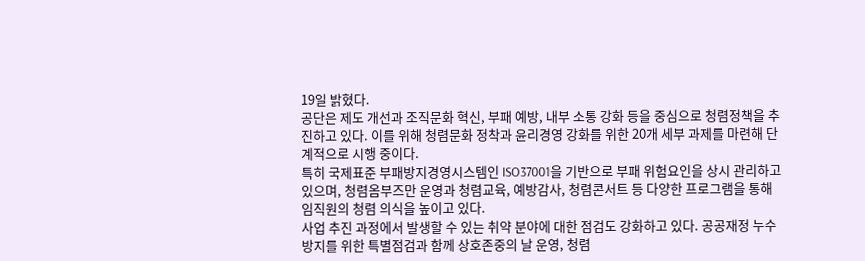19일 밝혔다.
공단은 제도 개선과 조직문화 혁신, 부패 예방, 내부 소통 강화 등을 중심으로 청렴정책을 추진하고 있다. 이를 위해 청렴문화 정착과 윤리경영 강화를 위한 20개 세부 과제를 마련해 단계적으로 시행 중이다.
특히 국제표준 부패방지경영시스템인 ISO37001을 기반으로 부패 위험요인을 상시 관리하고 있으며, 청렴옴부즈만 운영과 청렴교육, 예방감사, 청렴콘서트 등 다양한 프로그램을 통해 임직원의 청렴 의식을 높이고 있다.
사업 추진 과정에서 발생할 수 있는 취약 분야에 대한 점검도 강화하고 있다. 공공재정 누수 방지를 위한 특별점검과 함께 상호존중의 날 운영, 청렴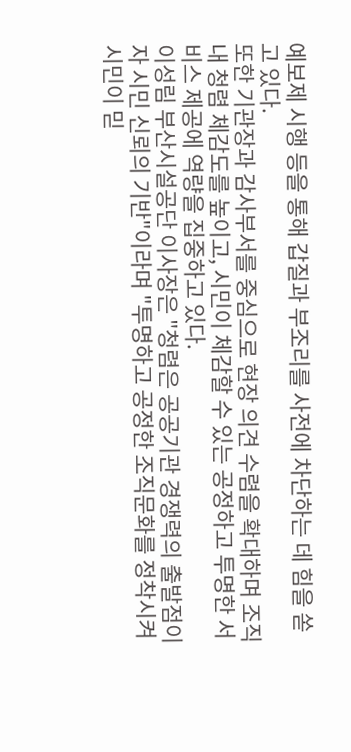예보제 시행 등을 통해 갑질과 부조리를 사전에 차단하는 데 힘을 쏟고 있다.
또한 기관장과 감사부서를 중심으로 현장 의견 수렴을 확대하며 조직 내 청렴 체감도를 높이고, 시민이 체감할 수 있는 공정하고 투명한 서비스 제공에 역량을 집중하고 있다.
이성림 부산시설공단 이사장은 "청렴은 공공기관 경쟁력의 출발점이자 시민 신뢰의 기반"이라며 "투명하고 공정한 조직문화를 정착시켜 시민이 믿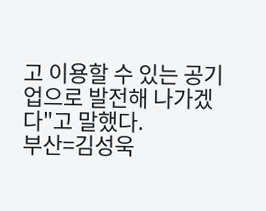고 이용할 수 있는 공기업으로 발전해 나가겠다"고 말했다.
부산=김성욱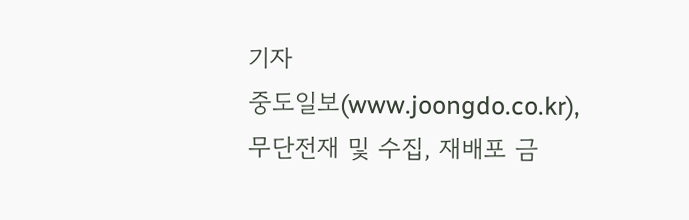기자
중도일보(www.joongdo.co.kr), 무단전재 및 수집, 재배포 금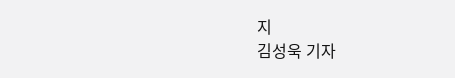지
김성욱 기자